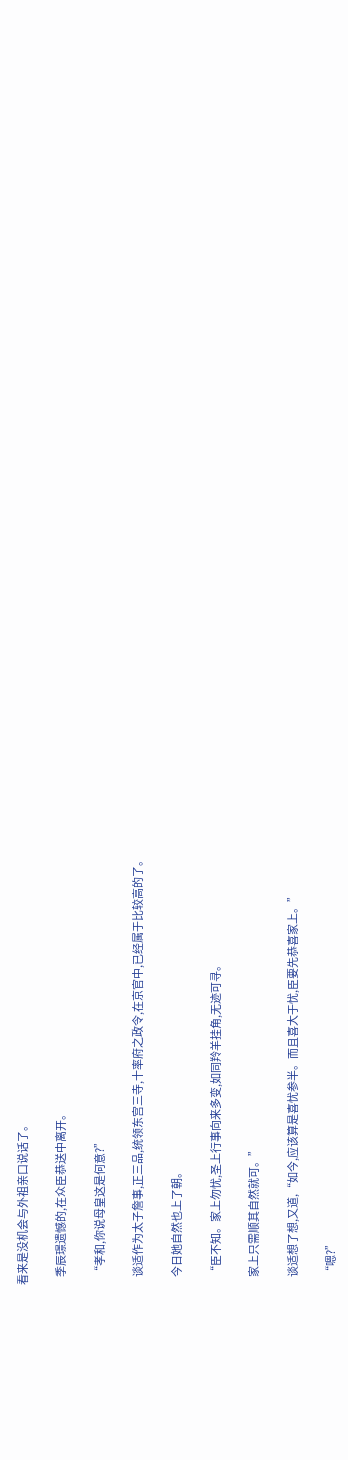看来是没机会与外祖亲口说话了。

    季辰璟遗憾的,在众臣恭送中离开。

    “孝和,你说母皇这是何意?”

    谈适作为太子詹事,正三品,统领东宫三寺,十率府之政令,在京官中,已经属于比较高的了。

    今日她自然也上了朝。

    “臣不知。家上勿忧,圣上行事向来多变,如同羚羊挂角,无迹可寻。

    家上只需顺其自然就可。”

    谈适想了想,又道,“如今,应该算是喜忧参半。而且喜大于忧,臣要先恭喜家上。”

    “嗯?”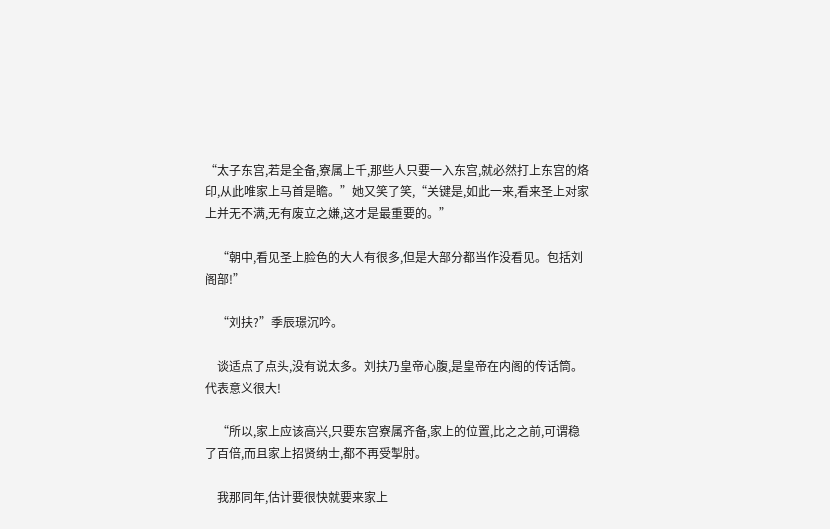“太子东宫,若是全备,寮属上千,那些人只要一入东宫,就必然打上东宫的烙印,从此唯家上马首是瞻。”她又笑了笑,“关键是,如此一来,看来圣上对家上并无不满,无有废立之嫌,这才是最重要的。”

    “朝中,看见圣上脸色的大人有很多,但是大部分都当作没看见。包括刘阁部!”

    “刘扶?”季辰璟沉吟。

    谈适点了点头,没有说太多。刘扶乃皇帝心腹,是皇帝在内阁的传话筒。代表意义很大!

    “所以,家上应该高兴,只要东宫寮属齐备,家上的位置,比之之前,可谓稳了百倍,而且家上招贤纳士,都不再受掣肘。

    我那同年,估计要很快就要来家上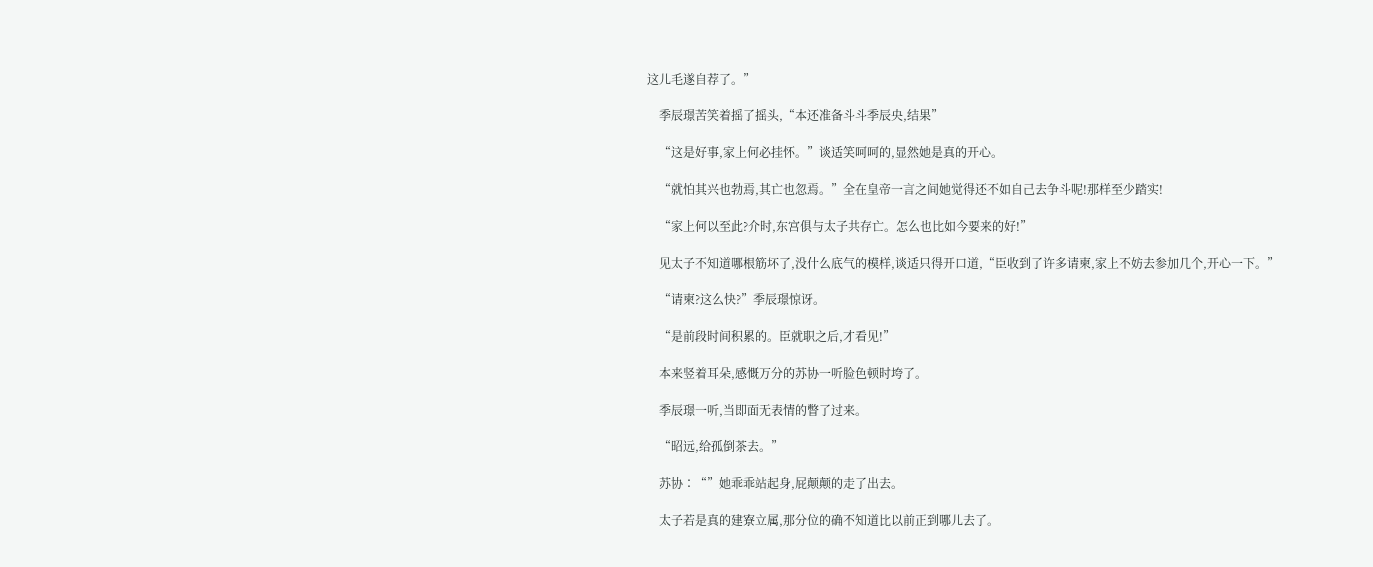这儿毛遂自荐了。”

    季辰璟苦笑着摇了摇头,“本还准备斗斗季辰央,结果”

    “这是好事,家上何必挂怀。”谈适笑呵呵的,显然她是真的开心。

    “就怕其兴也勃焉,其亡也忽焉。”全在皇帝一言之间她觉得还不如自己去争斗呢!那样至少踏实!

    “家上何以至此?介时,东宫俱与太子共存亡。怎么也比如今要来的好!”

    见太子不知道哪根筋坏了,没什么底气的模样,谈适只得开口道,“臣收到了许多请柬,家上不妨去参加几个,开心一下。”

    “请柬?这么快?”季辰璟惊讶。

    “是前段时间积累的。臣就职之后,才看见!”

    本来竖着耳朵,感慨万分的苏协一听脸色顿时垮了。

    季辰璟一听,当即面无表情的瞥了过来。

    “昭远,给孤倒茶去。”

    苏协∶“”她乖乖站起身,屁颠颠的走了出去。

    太子若是真的建寮立属,那分位的确不知道比以前正到哪儿去了。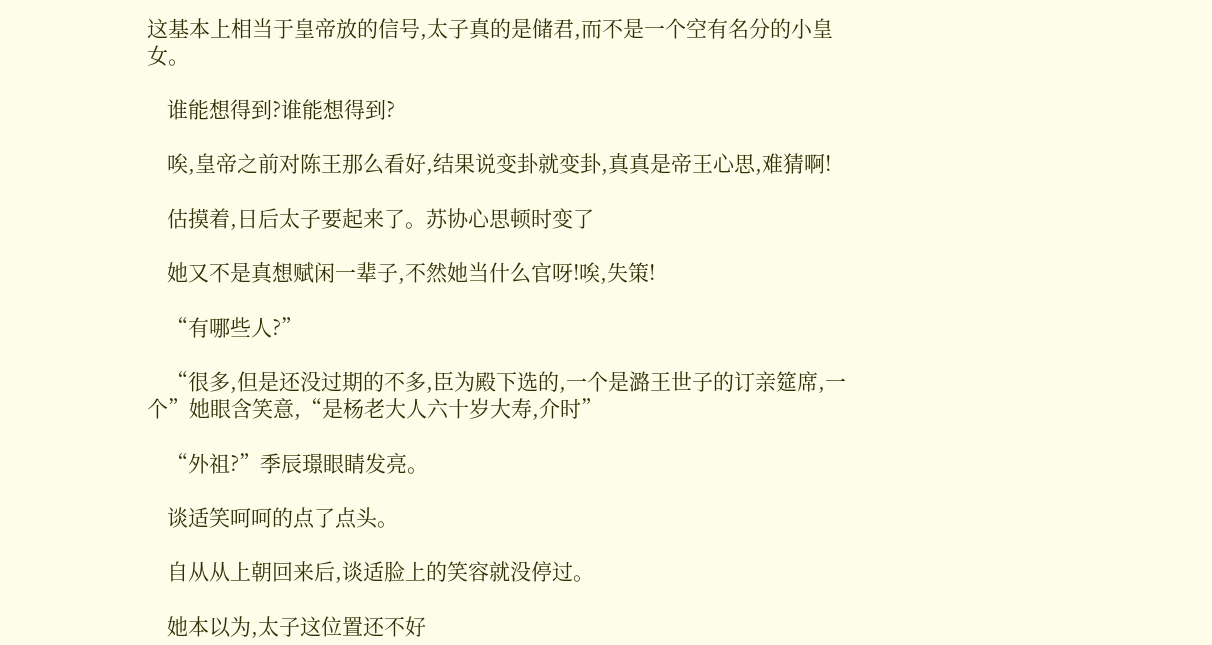这基本上相当于皇帝放的信号,太子真的是储君,而不是一个空有名分的小皇女。

    谁能想得到?谁能想得到?

    唉,皇帝之前对陈王那么看好,结果说变卦就变卦,真真是帝王心思,难猜啊!

    估摸着,日后太子要起来了。苏协心思顿时变了

    她又不是真想赋闲一辈子,不然她当什么官呀!唉,失策!

    “有哪些人?”

    “很多,但是还没过期的不多,臣为殿下选的,一个是潞王世子的订亲筵席,一个”她眼含笑意,“是杨老大人六十岁大寿,介时”

    “外祖?”季辰璟眼睛发亮。

    谈适笑呵呵的点了点头。

    自从从上朝回来后,谈适脸上的笑容就没停过。

    她本以为,太子这位置还不好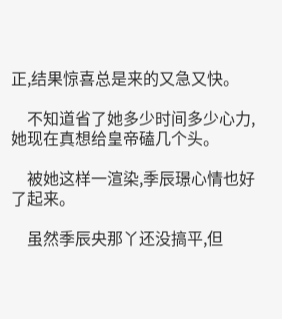正,结果惊喜总是来的又急又快。

    不知道省了她多少时间多少心力,她现在真想给皇帝磕几个头。

    被她这样一渲染,季辰璟心情也好了起来。

    虽然季辰央那丫还没搞平,但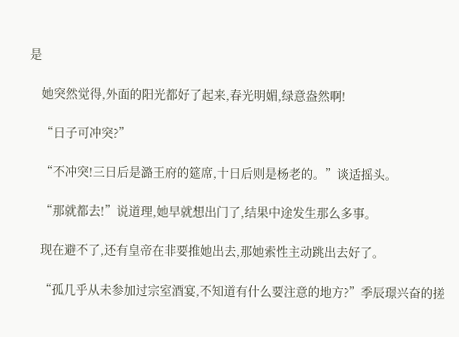是

    她突然觉得,外面的阳光都好了起来,春光明媚,绿意盎然啊!

    “日子可冲突?”

    “不冲突!三日后是潞王府的筵席,十日后则是杨老的。”谈适摇头。

    “那就都去!”说道理,她早就想出门了,结果中途发生那么多事。

    现在避不了,还有皇帝在非要推她出去,那她索性主动跳出去好了。

    “孤几乎从未参加过宗室酒宴,不知道有什么要注意的地方?”季辰璟兴奋的搓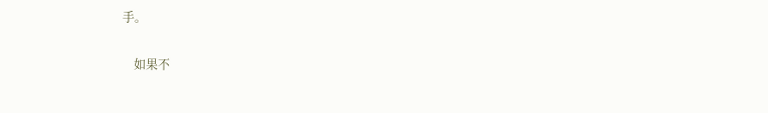手。

    如果不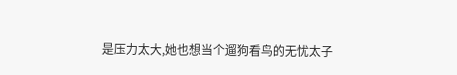是压力太大,她也想当个遛狗看鸟的无忧太子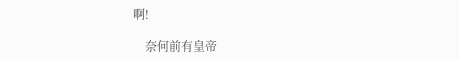啊!

    奈何前有皇帝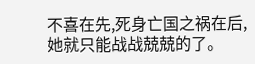不喜在先,死身亡国之祸在后,她就只能战战兢兢的了。